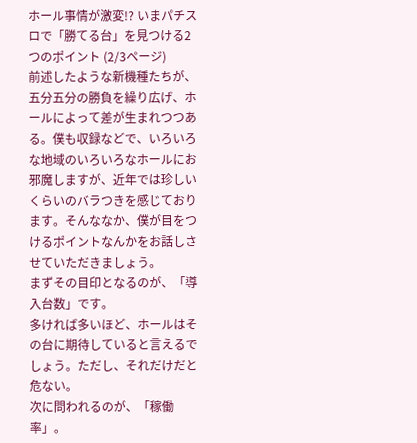ホール事情が激変!? いまパチスロで「勝てる台」を見つける2つのポイント (2/3ページ)
前述したような新機種たちが、五分五分の勝負を繰り広げ、ホールによって差が生まれつつある。僕も収録などで、いろいろな地域のいろいろなホールにお邪魔しますが、近年では珍しいくらいのバラつきを感じております。そんななか、僕が目をつけるポイントなんかをお話しさせていただきましょう。
まずその目印となるのが、「導入台数」です。
多ければ多いほど、ホールはその台に期待していると言えるでしょう。ただし、それだけだと危ない。
次に問われるのが、「稼働率」。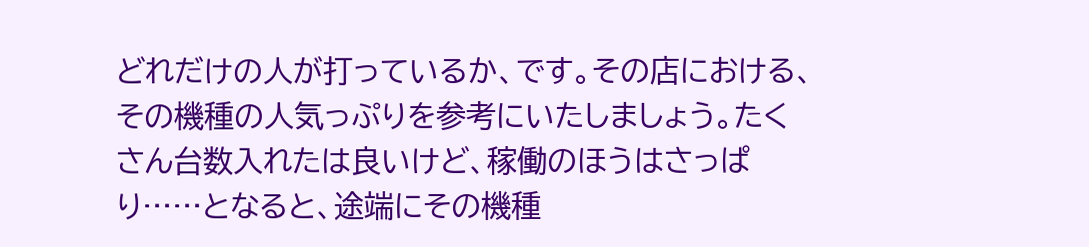どれだけの人が打っているか、です。その店における、その機種の人気っぷりを参考にいたしましょう。たくさん台数入れたは良いけど、稼働のほうはさっぱり……となると、途端にその機種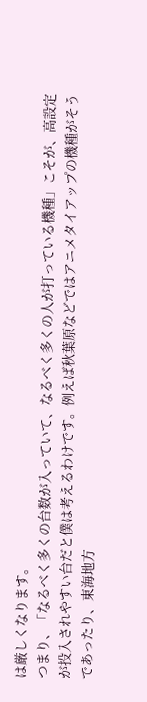は厳しくなります。
つまり、「なるべく多くの台数が入っていて、なるべく多くの人が打っている機種」こそが、高設定が投入されやすい台だと僕は考えるわけです。例えば秋葉原などではアニメタイアップの機種がそうであったり、東海地方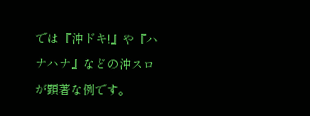では『沖ドキ!』や『ハナハナ』などの沖スロが顕著な例です。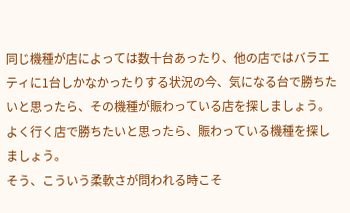同じ機種が店によっては数十台あったり、他の店ではバラエティに1台しかなかったりする状況の今、気になる台で勝ちたいと思ったら、その機種が賑わっている店を探しましょう。よく行く店で勝ちたいと思ったら、賑わっている機種を探しましょう。
そう、こういう柔軟さが問われる時こそ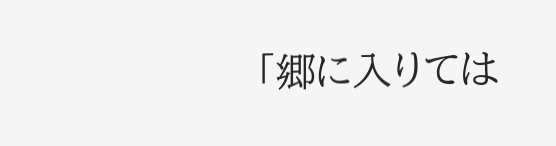「郷に入りては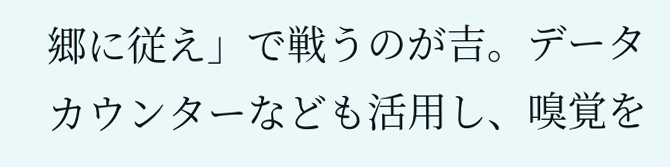郷に従え」で戦うのが吉。データカウンターなども活用し、嗅覚を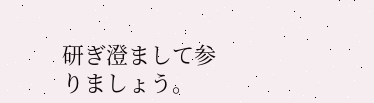研ぎ澄まして参りましょう。